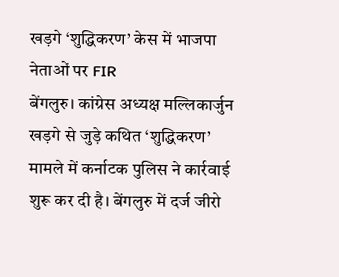खड़गे ‘शुद्धिकरण’ केस में भाजपा नेताओं पर FIR
बेंगलुरु। कांग्रेस अध्यक्ष मल्लिकार्जुन खड़गे से जुड़े कथित ‘शुद्धिकरण’ मामले में कर्नाटक पुलिस ने कार्रवाई शुरू कर दी है। बेंगलुरु में दर्ज जीरो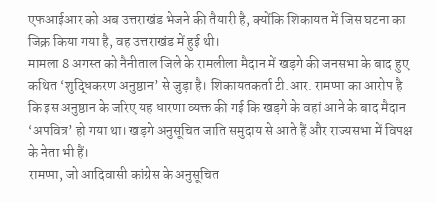एफआईआर को अब उत्तराखंड भेजने की तैयारी है, क्योंकि शिकायत में जिस घटना का जिक्र किया गया है, वह उत्तराखंड में हुई थी।
मामला 8 अगस्त को नैनीताल जिले के रामलीला मैदान में खड़गे की जनसभा के बाद हुए कथित ‘शुद्धिकरण अनुष्ठान’ से जुड़ा है। शिकायतकर्ता टी.आर. रामप्पा का आरोप है कि इस अनुष्ठान के जरिए यह धारणा व्यक्त की गई कि खड़गे के वहां आने के बाद मैदान ‘अपवित्र’ हो गया था। खड़गे अनुसूचित जाति समुदाय से आते हैं और राज्यसभा में विपक्ष के नेता भी हैं।
रामप्पा, जो आदिवासी कांग्रेस के अनुसूचित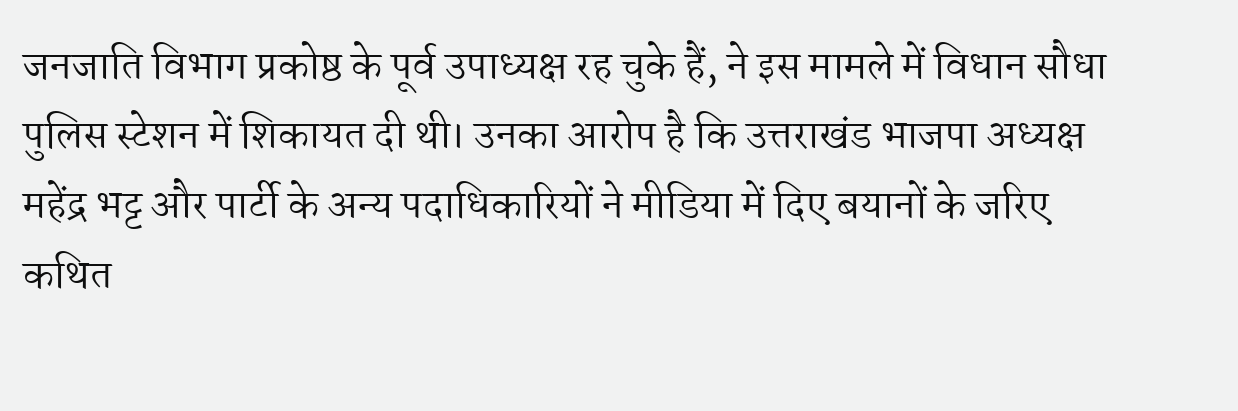जनजाति विभाग प्रकोष्ठ के पूर्व उपाध्यक्ष रह चुके हैं, ने इस मामले में विधान सौधा पुलिस स्टेशन में शिकायत दी थी। उनका आरोप है कि उत्तराखंड भाजपा अध्यक्ष महेंद्र भट्ट और पार्टी के अन्य पदाधिकारियों ने मीडिया में दिए बयानों के जरिए कथित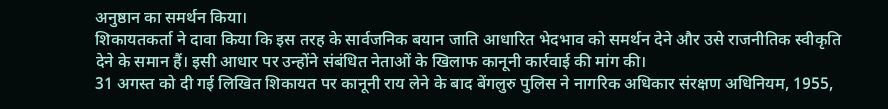अनुष्ठान का समर्थन किया।
शिकायतकर्ता ने दावा किया कि इस तरह के सार्वजनिक बयान जाति आधारित भेदभाव को समर्थन देने और उसे राजनीतिक स्वीकृति देने के समान हैं। इसी आधार पर उन्होंने संबंधित नेताओं के खिलाफ कानूनी कार्रवाई की मांग की।
31 अगस्त को दी गई लिखित शिकायत पर कानूनी राय लेने के बाद बेंगलुरु पुलिस ने नागरिक अधिकार संरक्षण अधिनियम, 1955,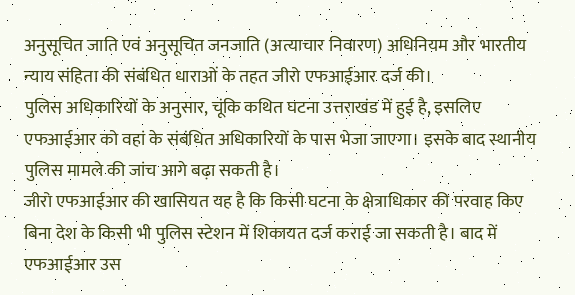अनुसूचित जाति एवं अनुसूचित जनजाति (अत्याचार निवारण) अधिनियम और भारतीय न्याय संहिता की संबंधित धाराओं के तहत जीरो एफआईआर दर्ज की।
पुलिस अधिकारियों के अनुसार, चूंकि कथित घटना उत्तराखंड में हुई है, इसलिए एफआईआर को वहां के संबंधित अधिकारियों के पास भेजा जाएगा। इसके बाद स्थानीय पुलिस मामले की जांच आगे बढ़ा सकती है।
जीरो एफआईआर की खासियत यह है कि किसी घटना के क्षेत्राधिकार की परवाह किए बिना देश के किसी भी पुलिस स्टेशन में शिकायत दर्ज कराई जा सकती है। बाद में एफआईआर उस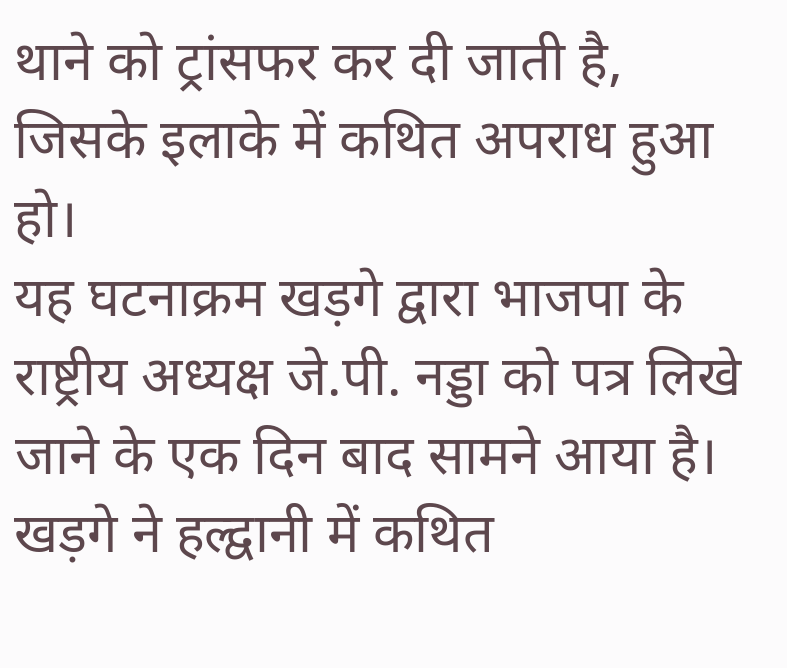थाने को ट्रांसफर कर दी जाती है, जिसके इलाके में कथित अपराध हुआ हो।
यह घटनाक्रम खड़गे द्वारा भाजपा के राष्ट्रीय अध्यक्ष जे.पी. नड्डा को पत्र लिखे जाने के एक दिन बाद सामने आया है। खड़गे ने हल्द्वानी में कथित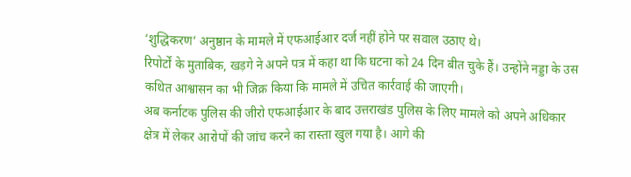‘शुद्धिकरण’ अनुष्ठान के मामले में एफआईआर दर्ज नहीं होने पर सवाल उठाए थे।
रिपोर्टों के मुताबिक, खड़गे ने अपने पत्र में कहा था कि घटना को 24 दिन बीत चुके हैं। उन्होंने नड्डा के उस कथित आश्वासन का भी जिक्र किया कि मामले में उचित कार्रवाई की जाएगी।
अब कर्नाटक पुलिस की जीरो एफआईआर के बाद उत्तराखंड पुलिस के लिए मामले को अपने अधिकार क्षेत्र में लेकर आरोपों की जांच करने का रास्ता खुल गया है। आगे की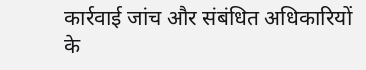कार्रवाई जांच और संबंधित अधिकारियों के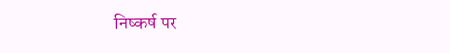निष्कर्ष पर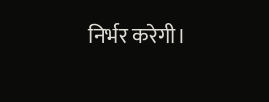निर्भर करेगी।